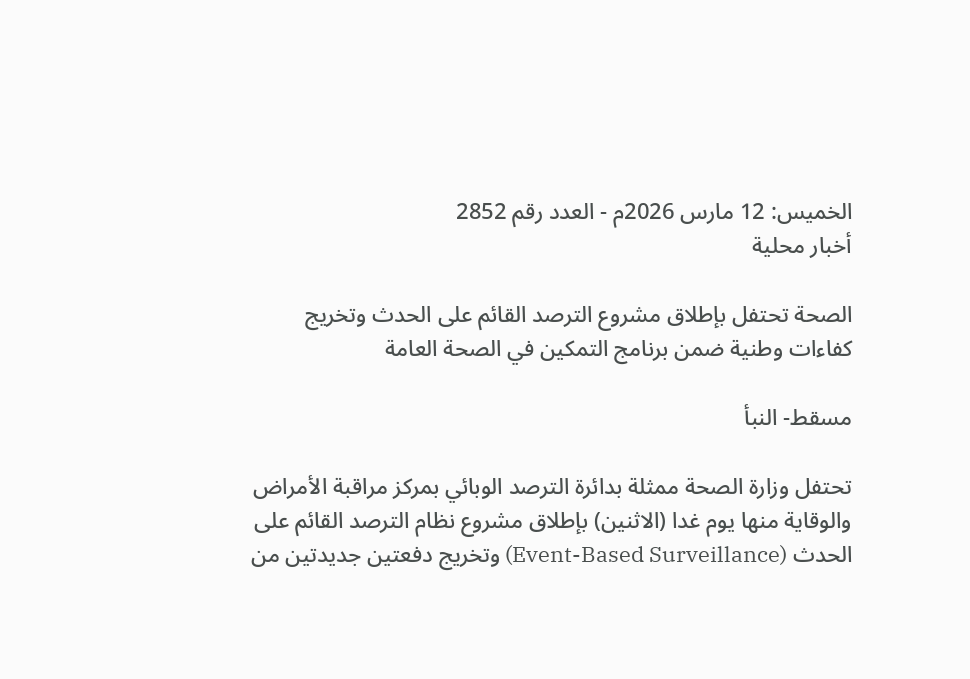الخميس: 12 مارس 2026م - العدد رقم 2852
أخبار محلية

الصحة تحتفل بإطلاق مشروع الترصد القائم على الحدث وتخريج كفاءات وطنية ضمن برنامج التمكين في الصحة العامة

مسقط- النبأ

تحتفل وزارة الصحة ممثلة بدائرة الترصد الوبائي بمركز مراقبة الأمراض والوقاية منها يوم غدا (الاثنين) بإطلاق مشروع نظام الترصد القائم على الحدث (Event-Based Surveillance) وتخريج دفعتين جديدتين من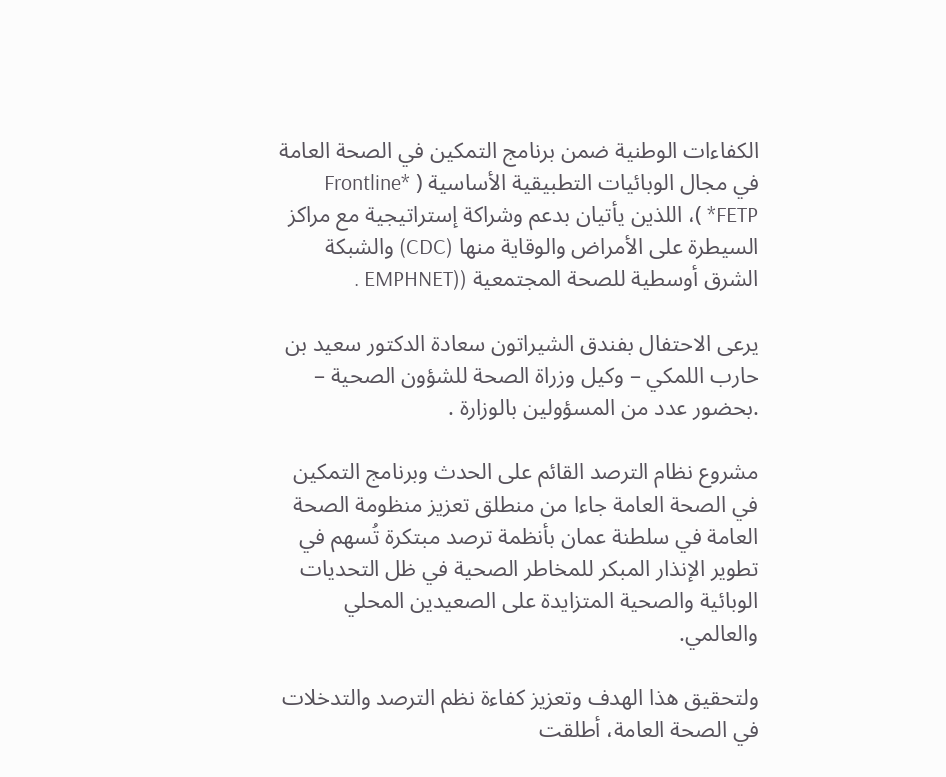الكفاءات الوطنية ضمن برنامج التمكين في الصحة العامة في مجال الوبائيات التطبيقية الأساسية ( *Frontline FETP* )، اللذين يأتيان بدعم وشراكة إستراتيجية مع مراكز السيطرة على الأمراض والوقاية منها (CDC) والشبكة الشرق أوسطية للصحة المجتمعية ((EMPHNET .

يرعى الاحتفال بفندق الشيراتون سعادة الدكتور سعيد بن حارب اللمكي – وكيل وزراة الصحة للشؤون الصحية – .بحضور عدد من المسؤولين بالوزارة .

مشروع نظام الترصد القائم على الحدث وبرنامج التمكين في الصحة العامة جاءا من منطلق تعزيز منظومة الصحة العامة في سلطنة عمان بأنظمة ترصد مبتكرة تُسهم في تطوير الإنذار المبكر للمخاطر الصحية في ظل التحديات الوبائية والصحية المتزايدة على الصعيدين المحلي والعالمي.

ولتحقيق هذا الهدف وتعزيز كفاءة نظم الترصد والتدخلات في الصحة العامة، أطلقت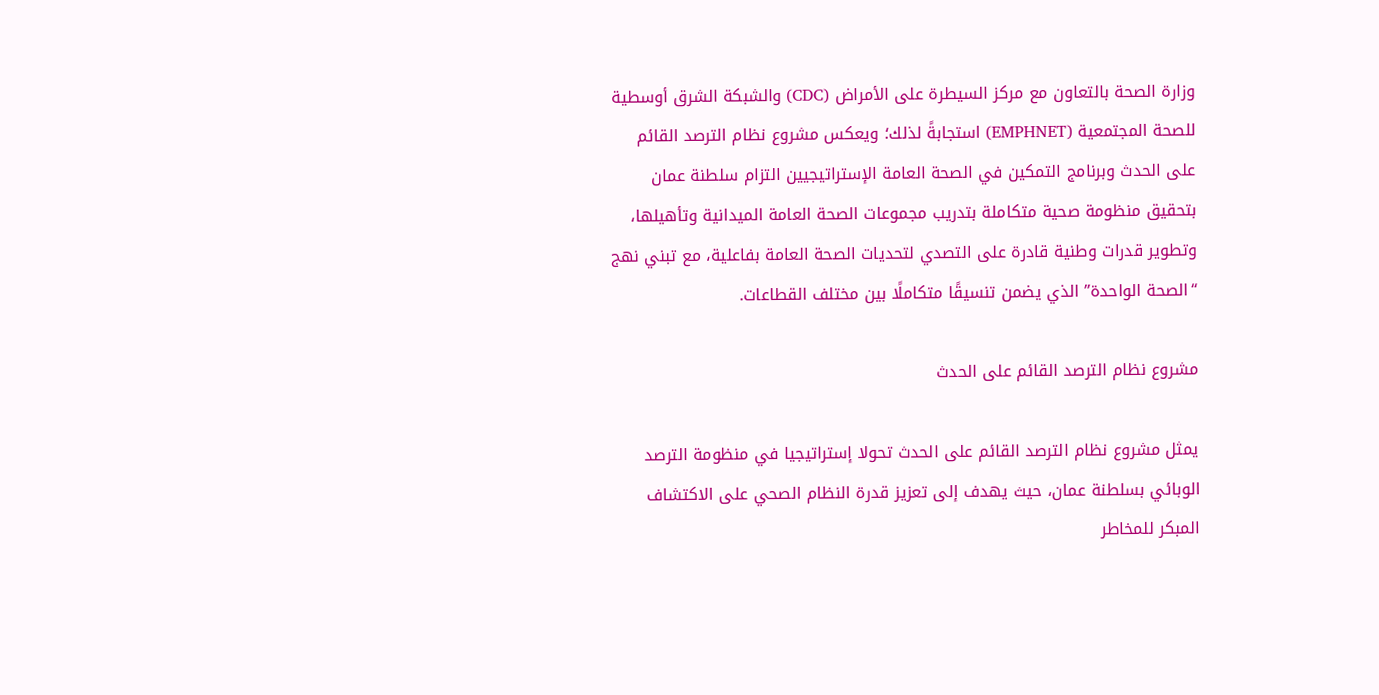وزارة الصحة بالتعاون مع مركز السيطرة على الأمراض (CDC) والشبكة الشرق أوسطية للصحة المجتمعية (EMPHNET) استجابةً لذلك؛ ويعكس مشروع نظام الترصد القائم على الحدث وبرنامج التمكين في الصحة العامة الإستراتيجيين التزام سلطنة عمان بتحقيق منظومة صحية متكاملة بتدريب مجموعات الصحة العامة الميدانية وتأهيلها، وتطوير قدرات وطنية قادرة على التصدي لتحديات الصحة العامة بفاعلية، مع تبني نهج “الصحة الواحدة” الذي يضمن تنسيقًا متكاملًا بين مختلف القطاعات.

مشروع نظام الترصد القائم على الحدث

يمثل مشروع نظام الترصد القائم على الحدث تحولا إستراتيجيا في منظومة الترصد الوبائي بسلطنة عمان، حيث يهدف إلى تعزيز قدرة النظام الصحي على الاكتشاف المبكر للمخاطر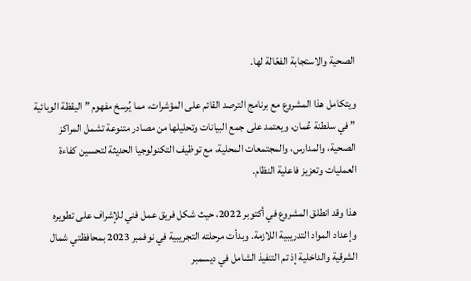الصحية والاستجابة الفعّالة لها.

ويتكامل هذا المشروع مع برنامج الترصد القائم على المؤشرات، مما يُرسخ مفهوم ” اليقظة الوبائية ” في سلطنة عُمان، ويعتمد على جمع البيانات وتحليلها من مصادر متنوعة تشمل المراكز الصحية، والمدارس، والمجتمعات المحلية، مع توظيف التكنولوجيا الحديثة لتحسين كفاءة العمليات وتعزيز فاعلية النظام.

هذا وقد انطلق المشروع في أكتوبر 2022، حيث شكل فريق عمل فني للإشراف على تطويره وإعداد المواد التدريبية اللازمة. وبدأت مرحلته التجريبية في نوفمبر 2023 بمحافظتي شمال الشرقية والداخلية إذ تم التنفيذ الشامل في ديسمبر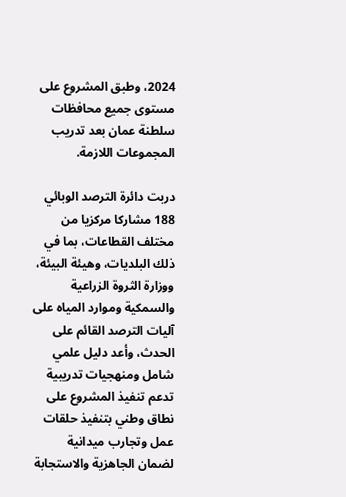2024، وطبق المشروع على مستوى جميع محافظات سلطنة عمان بعد تدريب المجموعات اللازمة.

دربت دائرة الترصد الوبائي 188 مشاركا مركزيا من مختلف القطاعات، بما في ذلك البلديات، وهيئة البيئة، ووزارة الثروة الزراعية والسمكية وموارد المياه على آليات الترصد القائم على الحدث، وأعد دليل علمي شامل ومنهجيات تدريبية تدعم تنفيذ المشروع على نطاق وطني بتنفيذ حلقات عمل وتجارب ميدانية لضمان الجاهزية والاستجابة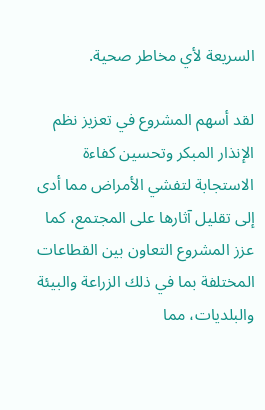السريعة لأي مخاطر صحية.

لقد أسهم المشروع في تعزيز نظم الإنذار المبكر وتحسين كفاءة الاستجابة لتفشي الأمراض مما أدى إلى تقليل آثارها على المجتمع، كما عزز المشروع التعاون بين القطاعات المختلفة بما في ذلك الزراعة والبيئة والبلديات، مما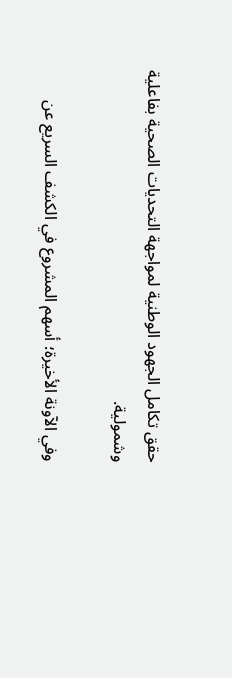حقق تكامل الجهود الوطنية لمواجهة التحديات الصحية بفاعلية وشمولية.

وفي الآونة الأخيرة؛ أسهم المشروع في الكشف السريع عن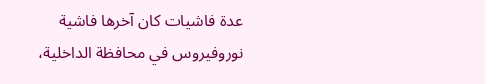عدة فاشيات كان آخرها فاشية نوروفيروس في محافظة الداخلية،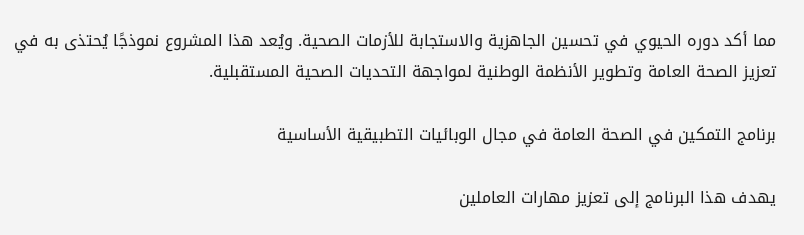مما أكد دوره الحيوي في تحسين الجاهزية والاستجابة للأزمات الصحية. ويُعد هذا المشروع نموذجًا يُحتذى به في تعزيز الصحة العامة وتطوير الأنظمة الوطنية لمواجهة التحديات الصحية المستقبلية.

برنامج التمكين في الصحة العامة في مجال الوبائيات التطبيقية الأساسية

يهدف هذا البرنامج إلى تعزيز مهارات العاملين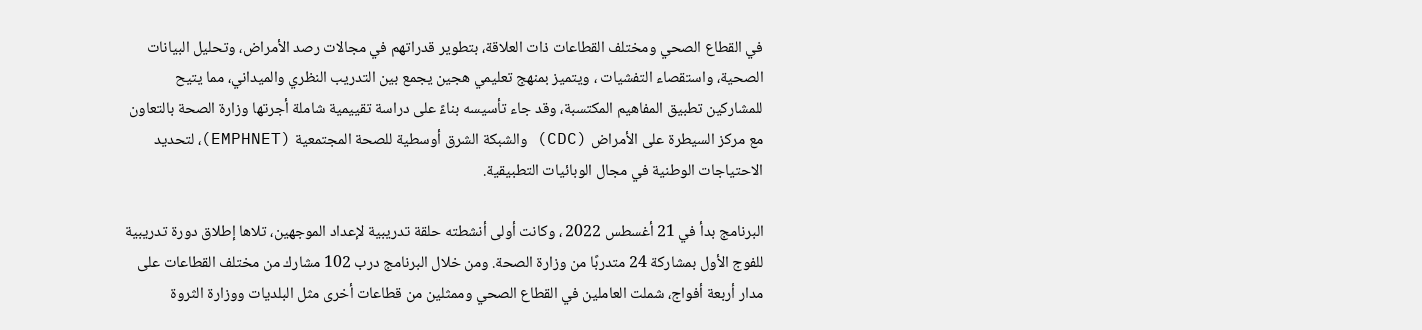في القطاع الصحي ومختلف القطاعات ذات العلاقة، بتطوير قدراتهم في مجالات رصد الأمراض، وتحليل البيانات الصحية، واستقصاء التفشيات ، ويتميز بمنهج تعليمي هجين يجمع بين التدريب النظري والميداني، مما يتيح للمشاركين تطبيق المفاهيم المكتسبة، وقد جاء تأسيسه بناءً على دراسة تقييمية شاملة أجرتها وزارة الصحة بالتعاون مع مركز السيطرة على الأمراض (CDC) والشبكة الشرق أوسطية للصحة المجتمعية (EMPHNET)، لتحديد الاحتياجات الوطنية في مجال الوبائيات التطبيقية.

البرنامج بدأ في 21 أغسطس 2022 ، وكانت أولى أنشطته حلقة تدريبية لإعداد الموجهين، تلاها إطلاق دورة تدريبية للفوج الأول بمشاركة 24 متدربًا من وزارة الصحة. ومن خلال البرنامج درب 102 مشارك من مختلف القطاعات على مدار أربعة أفواج، شملت العاملين في القطاع الصحي وممثلين من قطاعات أخرى مثل البلديات ووزارة الثروة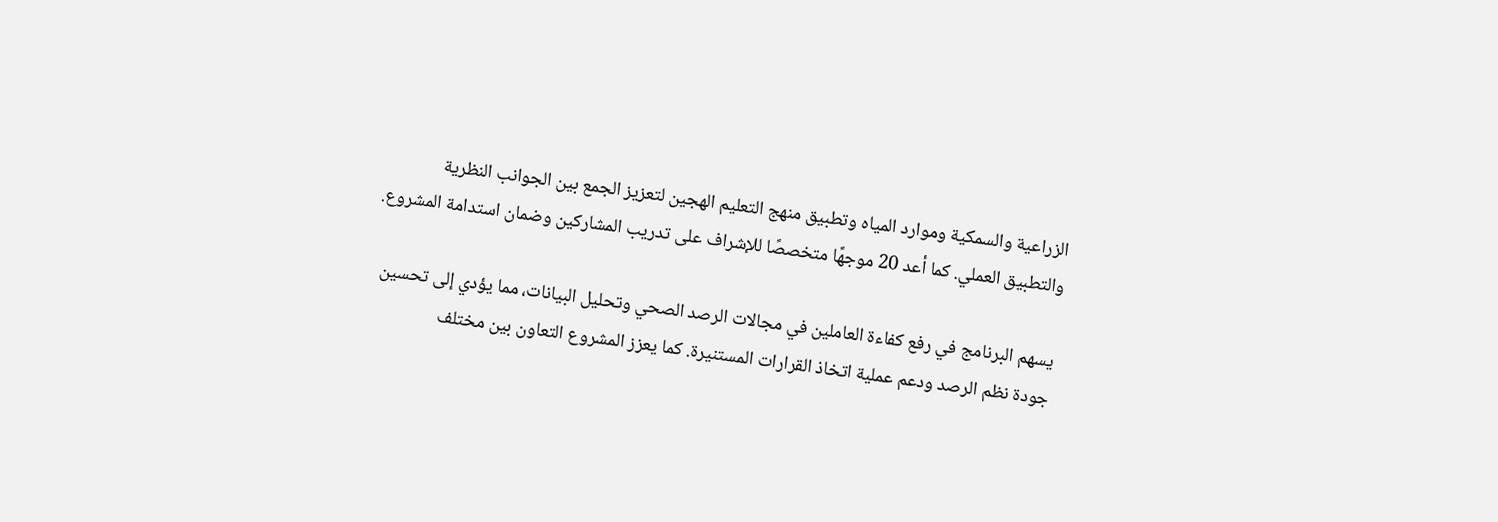الزراعية والسمكية وموارد المياه وتطبيق منهج التعليم الهجين لتعزيز الجمع بين الجوانب النظرية والتطبيق العملي. كما أعد 20 موجهًا متخصصًا للإشراف على تدريب المشاركين وضمان استدامة المشروع.

يسهم البرنامج في رفع كفاءة العاملين في مجالات الرصد الصحي وتحليل البيانات، مما يؤدي إلى تحسين جودة نظم الرصد ودعم عملية اتخاذ القرارات المستنيرة. كما يعزز المشروع التعاون بين مختلف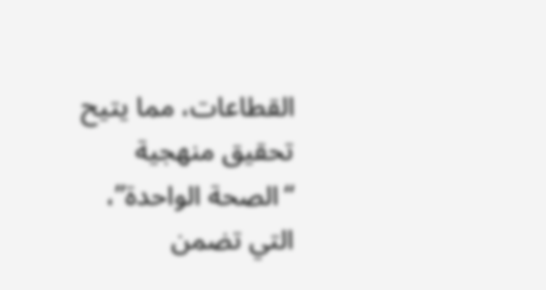القطاعات، مما يتيح تحقيق منهجية “الصحة الواحدة”، التي تضمن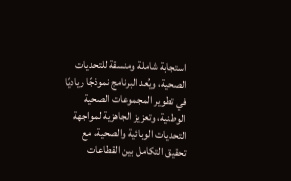استجابة شاملة ومنسقة للتحديات الصحية، ويُعد البرنامج نموذجًا رياديًا في تطوير المجموعات الصحية الوطنية، وتعزيز الجاهزية لمواجهة التحديات الوبائية والصحية، مع تحقيق التكامل بين القطاعات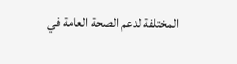المختلفة لدعم الصحة العامة في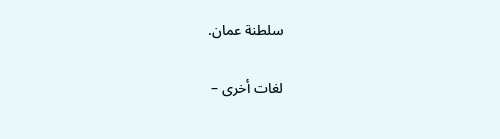سلطنة عمان.

لغات أخرى –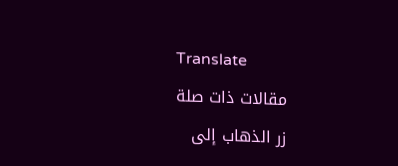Translate

مقالات ذات صلة

زر الذهاب إلى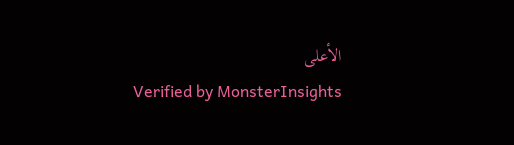الأعلى
Verified by MonsterInsights